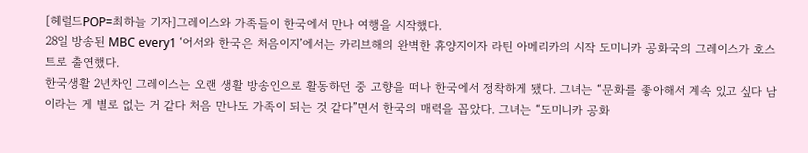[헤럴드POP=최하늘 기자]그레이스와 가족들이 한국에서 만나 여행을 시작했다.
28일 방송된 MBC every1 ‘어서와 한국은 처음이지’에서는 카리브해의 완벽한 휴양지이자 라틴 아메리카의 시작 도미니카 공화국의 그레이스가 호스트로 출연했다.
한국생활 2년차인 그레이스는 오랜 생활 방송인으로 활동하던 중 고향을 떠나 한국에서 정착하게 됐다. 그녀는 “문화를 좋아해서 계속 있고 싶다 남이라는 게 별로 없는 거 같다 처음 만나도 가족이 되는 것 같다”면서 한국의 매력을 꼽았다. 그녀는 “도미니카 공화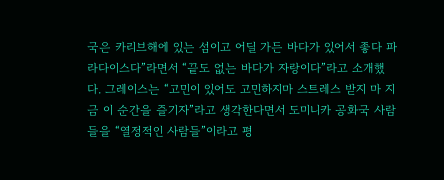국은 카리브해에 있는 섬이고 어딜 가든 바다가 있어서 좋다 파라다이스다”라면서 “끝도 없는 바다가 자랑이다”라고 소개했다. 그레이스는 “고민이 있어도 고민하지마 스트레스 받지 마 지금 이 순간을 즐기자”라고 생각한다면서 도미니카 공화국 사람들을 “열정적인 사람들”이라고 평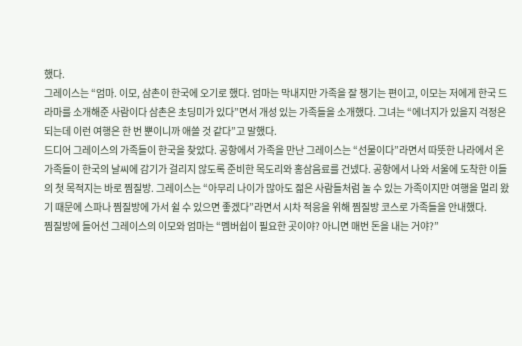했다.
그레이스는 “엄마. 이모, 삼촌이 한국에 오기로 했다. 엄마는 막내지만 가족을 잘 챙기는 편이고, 이모는 저에게 한국 드라마를 소개해준 사람이다 삼촌은 초딩미가 있다”면서 개성 있는 가족들을 소개했다. 그녀는 “에너지가 있을지 걱정은 되는데 이런 여행은 한 번 뿐이니까 애쓸 것 같다”고 말했다.
드디어 그레이스의 가족들이 한국을 찾았다. 공항에서 가족을 만난 그레이스는 “선물이다”라면서 따뜻한 나라에서 온 가족들이 한국의 날씨에 감기가 걸리지 않도록 준비한 목도리와 홍삼음료를 건넸다. 공항에서 나와 서울에 도착한 이들의 첫 목적지는 바로 찜질방. 그레이스는 “아무리 나이가 많아도 젊은 사람들처럼 놀 수 있는 가족이지만 여행을 멀리 왔기 때문에 스파나 찜질방에 가서 쉴 수 있으면 좋겠다”라면서 시차 적응을 위해 찜질방 코스로 가족들을 안내했다.
찜질방에 들어선 그레이스의 이모와 엄마는 “멤버쉽이 필요한 곳이야? 아니면 매번 돈을 내는 거야?”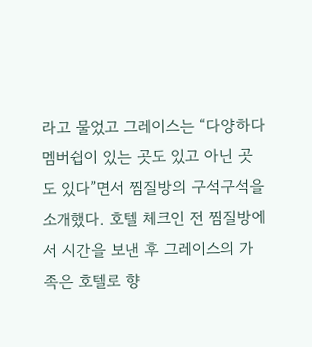라고 물었고 그레이스는 “다양하다 멤버쉽이 있는 곳도 있고 아닌 곳도 있다”면서 찜질방의 구석구석을 소개했다. 호텔 체크인 전 찜질방에서 시간을 보낸 후 그레이스의 가족은 호텔로 향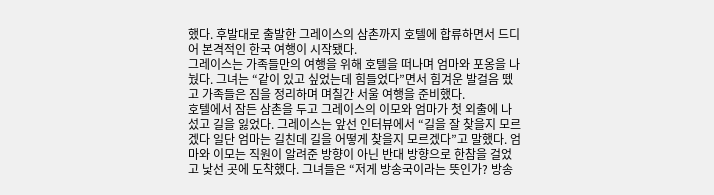했다. 후발대로 출발한 그레이스의 삼촌까지 호텔에 합류하면서 드디어 본격적인 한국 여행이 시작됐다.
그레이스는 가족들만의 여행을 위해 호텔을 떠나며 엄마와 포옹을 나눴다. 그녀는 “같이 있고 싶었는데 힘들었다”면서 힘겨운 발걸음 뗐고 가족들은 짐을 정리하며 며칠간 서울 여행을 준비했다.
호텔에서 잠든 삼촌을 두고 그레이스의 이모와 엄마가 첫 외출에 나섰고 길을 잃었다. 그레이스는 앞선 인터뷰에서 “길을 잘 찾을지 모르겠다 일단 엄마는 길친데 길을 어떻게 찾을지 모르겠다”고 말했다. 엄마와 이모는 직원이 알려준 방향이 아닌 반대 방향으로 한참을 걸었고 낯선 곳에 도착했다. 그녀들은 “저게 방송국이라는 뜻인가? 방송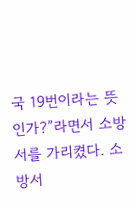국 19번이라는 뜻인가?”라면서 소방서를 가리켰다. 소방서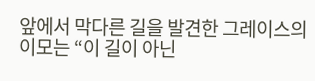앞에서 막다른 길을 발견한 그레이스의 이모는 “이 길이 아닌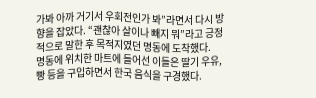가봐 아까 거기서 우회전인가 봐”라면서 다시 방향을 잡았다. “괜찮아 살이나 빼지 뭐”라고 긍정적으로 말한 후 목적지였던 명동에 도착했다.
명동에 위치한 마트에 들어선 이들은 딸기 우유, 빵 등을 구입하면서 한국 음식을 구경했다.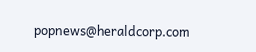popnews@heraldcorp.com